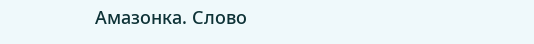Амазонка. Слово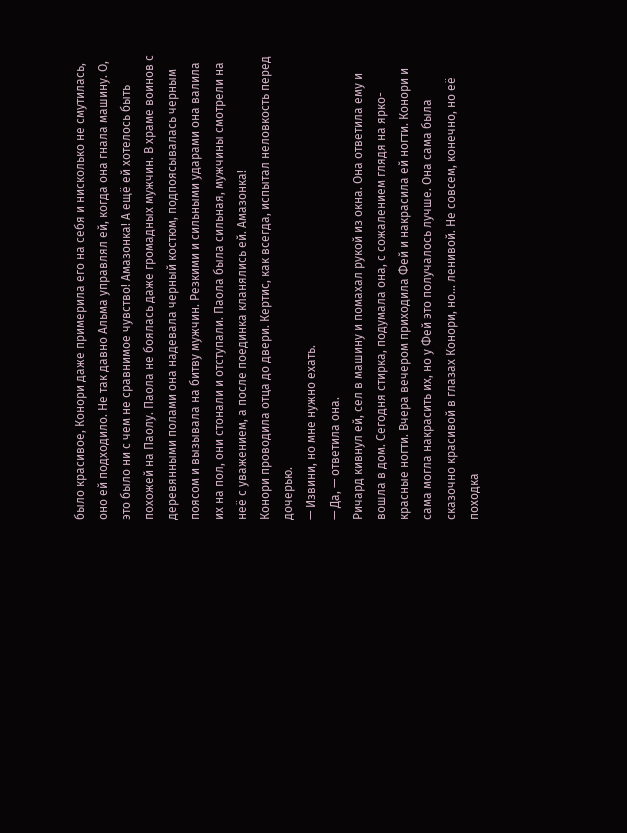было красивое, Конори даже примерила его на себя и нисколько не смутилась, оно ей подходило. Не так давно Альма управлял ей, когда она гнала машину. О, это было ни с чем не сравнимое чувство! Амазонка! А ещё ей хотелось быть похожей на Паолу. Паола не боялась даже громадных мужчин. В храме воинов с деревянными полами она надевала черный костюм, подпоясывалась черным поясом и вызывала на битву мужчин. Резкими и сильными ударами она валила их на пол, они стонали и отступали. Паола была сильная, мужчины смотрели на неё с уважением, а после поединка кланялись ей. Амазонка!
Конори проводила отца до двери. Кертис, как всегда, испытал неловкость перед дочерью.
— Извини, но мне нужно ехать.
— Да, — ответила она.
Ричард кивнул ей, сел в машину и помахал рукой из окна. Она ответила ему и вошла в дом. Сегодня стирка, подумала она, с сожалением глядя на ярко-красные ногти. Вчера вечером приходила Фей и накрасила ей ногти. Конори и сама могла накрасить их, но у Фей это получалось лучше. Она сама была сказочно красивой в глазах Конори, но… ленивой. Не совсем, конечно, но её походка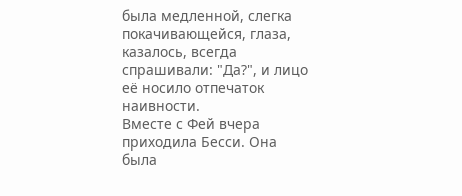была медленной, слегка покачивающейся, глаза, казалось, всегда спрашивали: "Да?", и лицо её носило отпечаток наивности.
Вместе с Фей вчера приходила Бесси. Она была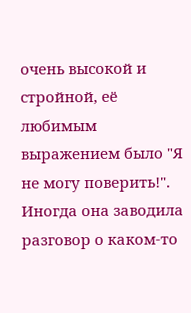очень высокой и стройной, её любимым выражением было "Я не могу поверить!". Иногда она заводила разговор о каком-то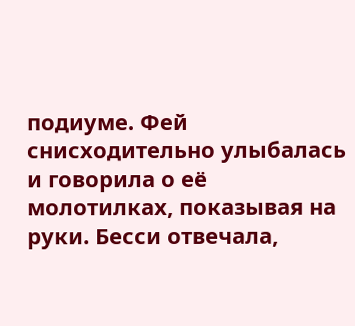подиуме. Фей снисходительно улыбалась и говорила о её молотилках, показывая на руки. Бесси отвечала,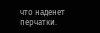что наденет перчатки.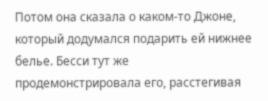Потом она сказала о каком-то Джоне, который додумался подарить ей нижнее белье. Бесси тут же продемонстрировала его, расстегивая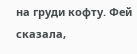на груди кофту. Фей сказала,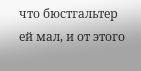что бюстгальтер ей мал, и от этого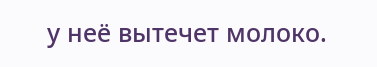у неё вытечет молоко.